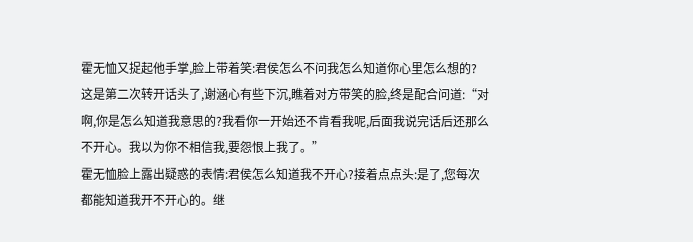霍无恤又捉起他手掌,脸上带着笑:君侯怎么不问我怎么知道你心里怎么想的?
这是第二次转开话头了,谢涵心有些下沉,瞧着对方带笑的脸,终是配合问道:“对啊,你是怎么知道我意思的?我看你一开始还不肯看我呢,后面我说完话后还那么不开心。我以为你不相信我,要怨恨上我了。”
霍无恤脸上露出疑惑的表情:君侯怎么知道我不开心?接着点点头:是了,您每次都能知道我开不开心的。继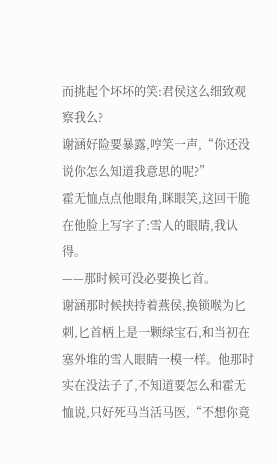而挑起个坏坏的笑:君侯这么细致观察我么?
谢涵好险要暴露,哼笑一声,“你还没说你怎么知道我意思的呢?”
霍无恤点点他眼角,眯眼笑,这回干脆在他脸上写字了:雪人的眼睛,我认得。
——那时候可没必要换匕首。
谢涵那时候挟持着燕侯,换锁喉为匕刺,匕首柄上是一颗绿宝石,和当初在塞外堆的雪人眼睛一模一样。他那时实在没法子了,不知道要怎么和霍无恤说,只好死马当活马医,“不想你竟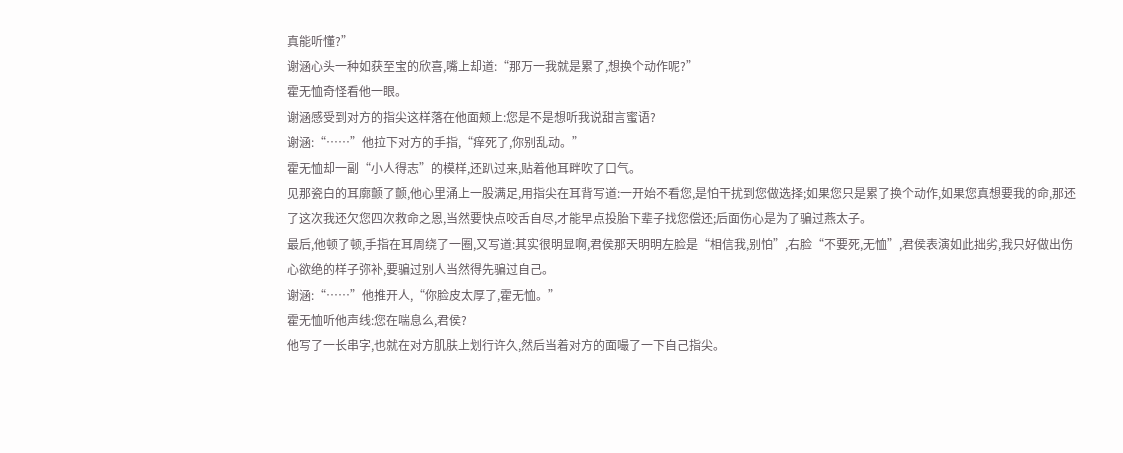真能听懂?”
谢涵心头一种如获至宝的欣喜,嘴上却道:“那万一我就是累了,想换个动作呢?”
霍无恤奇怪看他一眼。
谢涵感受到对方的指尖这样落在他面颊上:您是不是想听我说甜言蜜语?
谢涵:“……”他拉下对方的手指,“痒死了,你别乱动。”
霍无恤却一副“小人得志”的模样,还趴过来,贴着他耳畔吹了口气。
见那瓷白的耳廓颤了颤,他心里涌上一股满足,用指尖在耳背写道:一开始不看您,是怕干扰到您做选择;如果您只是累了换个动作,如果您真想要我的命,那还了这次我还欠您四次救命之恩,当然要快点咬舌自尽,才能早点投胎下辈子找您偿还;后面伤心是为了骗过燕太子。
最后,他顿了顿,手指在耳周绕了一圈,又写道:其实很明显啊,君侯那天明明左脸是“相信我,别怕”,右脸“不要死,无恤”,君侯表演如此拙劣,我只好做出伤心欲绝的样子弥补,要骗过别人当然得先骗过自己。
谢涵:“……”他推开人,“你脸皮太厚了,霍无恤。”
霍无恤听他声线:您在喘息么,君侯?
他写了一长串字,也就在对方肌肤上划行许久,然后当着对方的面嘬了一下自己指尖。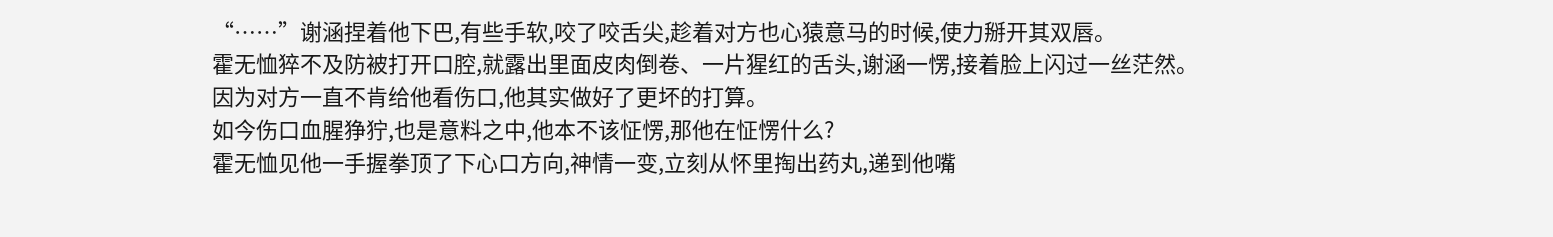“……”谢涵捏着他下巴,有些手软,咬了咬舌尖,趁着对方也心猿意马的时候,使力掰开其双唇。
霍无恤猝不及防被打开口腔,就露出里面皮肉倒卷、一片猩红的舌头,谢涵一愣,接着脸上闪过一丝茫然。
因为对方一直不肯给他看伤口,他其实做好了更坏的打算。
如今伤口血腥狰狞,也是意料之中,他本不该怔愣,那他在怔愣什么?
霍无恤见他一手握拳顶了下心口方向,神情一变,立刻从怀里掏出药丸,递到他嘴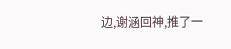边,谢涵回神,推了一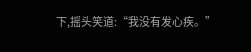下,摇头笑道:“我没有发心疾。”